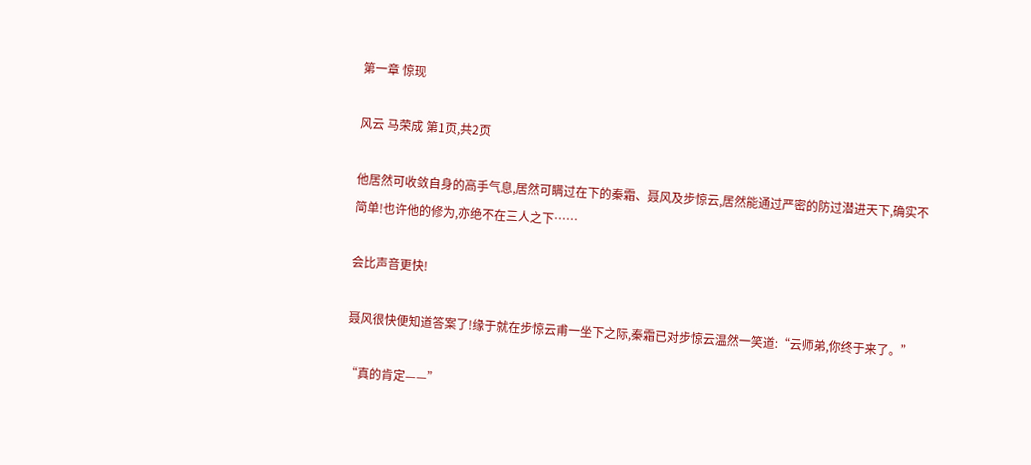第一章 惊现

风云 马荣成 第1页,共2页

他居然可收敛自身的高手气息,居然可瞒过在下的秦霜、聂风及步惊云,居然能通过严密的防过潜进天下,确实不简单!也许他的修为,亦绝不在三人之下……

会比声音更快!

聂风很快便知道答案了!缘于就在步惊云甫一坐下之际,秦霜已对步惊云温然一笑道:“云师弟,你终于来了。”

“真的肯定——”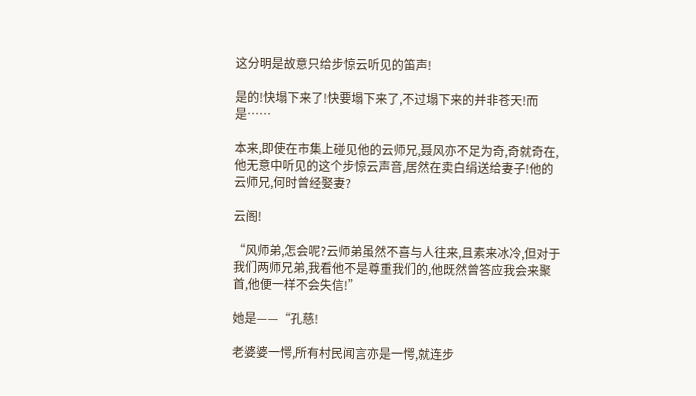这分明是故意只给步惊云听见的笛声!

是的!快塌下来了!快要塌下来了,不过塌下来的并非苍天!而是……

本来,即使在市集上碰见他的云师兄,聂风亦不足为奇,奇就奇在,他无意中听见的这个步惊云声音,居然在卖白绢送给妻子!他的云师兄,何时曾经娶妻?

云阁!

“风师弟,怎会呢?云师弟虽然不喜与人往来,且素来冰冷,但对于我们两师兄弟,我看他不是尊重我们的,他既然曾答应我会来聚首,他便一样不会失信!”

她是——“孔慈!

老婆婆一愕,所有村民闻言亦是一愕,就连步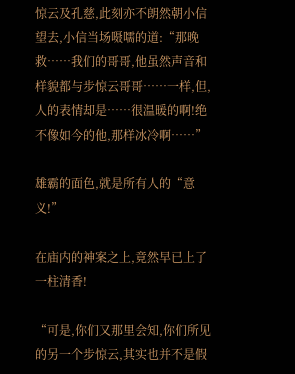惊云及孔慈,此刻亦不朗然朝小信望去,小信当场嗫嚅的道:“那晚救……我们的哥哥,他虽然声音和样貌都与步惊云哥哥……一样,但,人的表情却是……很温暖的啊!绝不像如今的他,那样冰冷啊……”

雄霸的面色,就是所有人的“意义!”

在庙内的神案之上,竟然早已上了一柱清香!

“可是,你们又那里会知,你们所见的另一个步惊云,其实也并不是假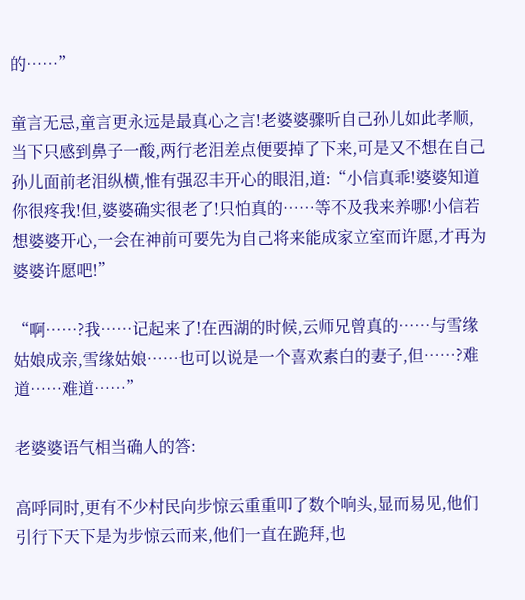的……”

童言无忌,童言更永远是最真心之言!老婆婆骤听自己孙儿如此孝顺,当下只感到鼻子一酸,两行老泪差点便要掉了下来,可是又不想在自己孙儿面前老泪纵横,惟有强忍丰开心的眼泪,道:“小信真乖!婆婆知道你很疼我!但,婆婆确实很老了!只怕真的……等不及我来养哪!小信若想婆婆开心,一会在神前可要先为自己将来能成家立室而许愿,才再为婆婆许愿吧!”

“啊……?我……记起来了!在西湖的时候,云师兄曾真的……与雪缘姑娘成亲,雪缘姑娘……也可以说是一个喜欢素白的妻子,但……?难道……难道……”

老婆婆语气相当确人的答:

高呼同时,更有不少村民向步惊云重重叩了数个响头,显而易见,他们引行下天下是为步惊云而来,他们一直在跪拜,也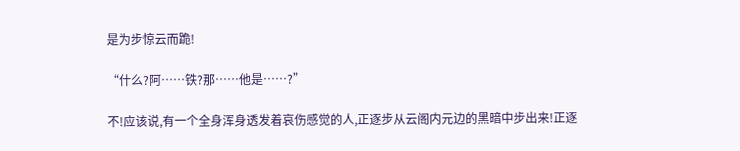是为步惊云而跪!

“什么?阿……铁?那……他是……?”

不!应该说,有一个全身浑身透发着哀伤感觉的人,正逐步从云阁内元边的黑暗中步出来!正逐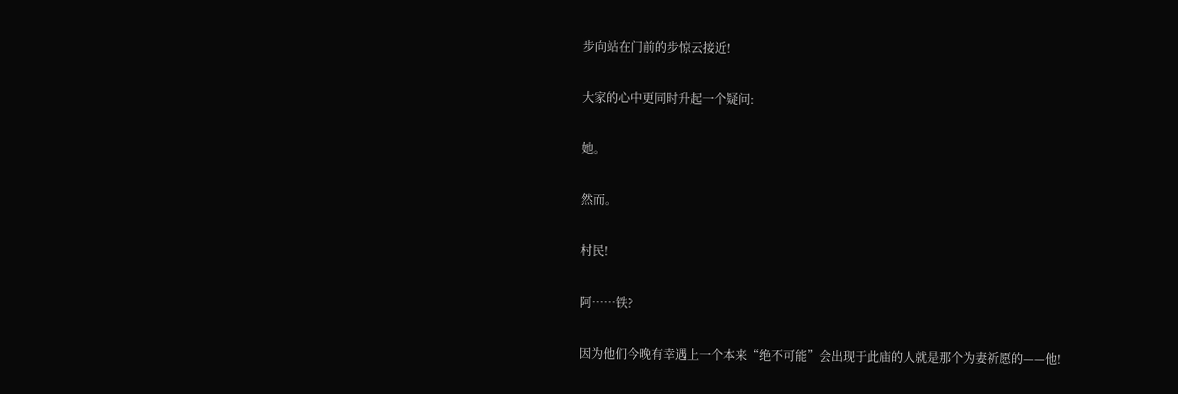步向站在门前的步惊云接近!

大家的心中更同时升起一个疑问:

她。

然而。

村民!

阿……铁?

因为他们今晚有幸遇上一个本来“绝不可能”会出现于此庙的人就是那个为妻祈愿的——他!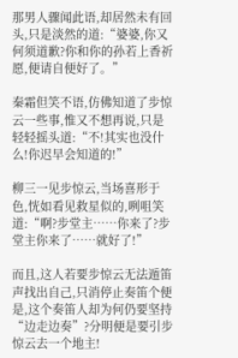那男人骤闻此语,却居然未有回头,只是淡然的道:“婆婆,你又何须道歉?你和你的孙若上香祈愿,便请自便好了。”

秦霜但笑不语,仿佛知道了步惊云一些事,惟又不想再说,只是轻轻摇头道:“不!其实也没什么!你迟早会知道的!”

柳三一见步惊云,当场喜形于色,恍如看见救星似的,咧咀笑道:“啊?步堂主……你来了?步堂主你来了……就好了!”

而且,这人若要步惊云无法遁笛声找出自己,只消停止奏笛个便是,这个奏笛人却为何仍要坚持“边走边奏”?分明便是要引步惊云去一个地主!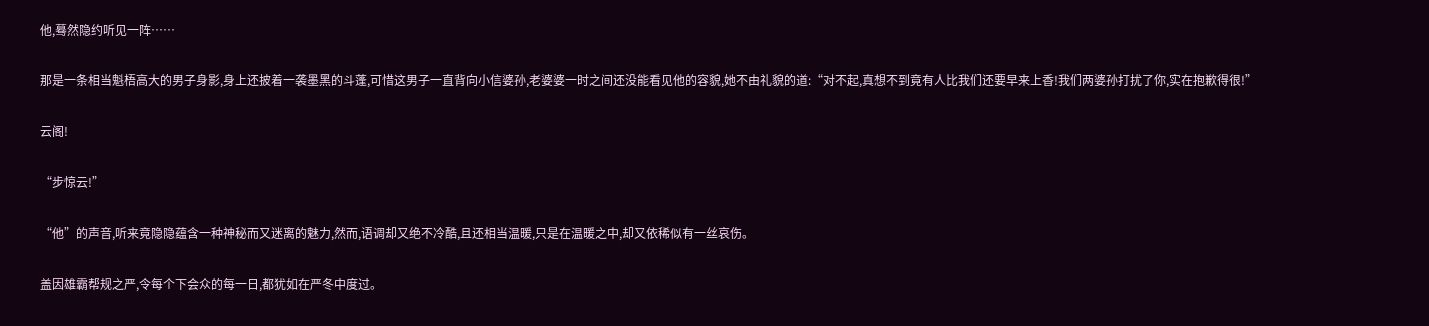他,蓦然隐约听见一阵……

那是一条相当魁梧高大的男子身影,身上还披着一袭墨黑的斗蓬,可惜这男子一直背向小信婆孙,老婆婆一时之间还没能看见他的容貌,她不由礼貌的道:“对不起,真想不到竟有人比我们还要早来上香!我们两婆孙打扰了你,实在抱歉得很!”

云阁!

“步惊云!”

“他”的声音,听来竟隐隐蕴含一种神秘而又迷离的魅力,然而,语调却又绝不冷酷,且还相当温暖,只是在温暖之中,却又依稀似有一丝哀伤。

盖因雄霸帮规之严,令每个下会众的每一日,都犹如在严冬中度过。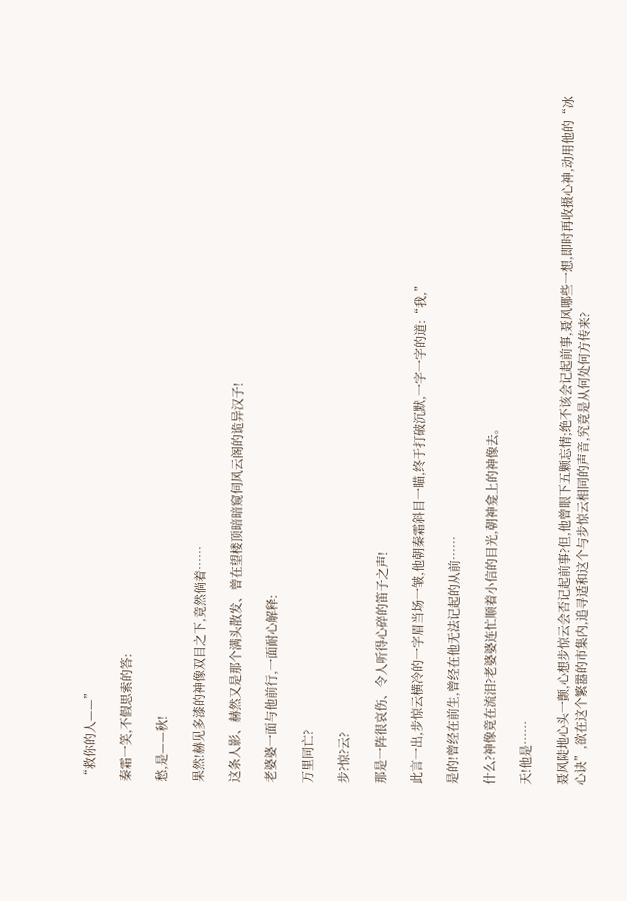“救你的人——”

秦霜一笑,不假思索的答:

愁,是——秋!

果然!赫见多漆的神像双目之下,竟然倘着……

这条人影、赫然又是那个满头散发、曾在望楼顶暗暗窥伺风云阁的诡异汉子!

老婆婆一面与他前行,一面耐心解释:

万里同亡?

步?惊?云?

那是一阵很哀伤、令人听得心碎的笛子之声!

此言一出,步惊云横冷的一字眉当场一皱,他朝秦霜斜目一瞄,终于打破沉默,一字一字的道:“我,”

是的!曾经在前生,曾经在他无法记起的从前……

什么?神像竟在流泪?老婆婆连忙顺着小信的目光,朝神龛上的神像去。

天!他是……

聂风陡地心头一颤,心想步惊云会否记起前事?但,他曾眼下五颗忘情;绝不该会记起前事,聂风哪些一想,即时再收摄心神,动用他的“冰心诀”,欲在这个繁嚣的市集内,追寻适和这个与步惊云相同的声音,究竟是从何处何方传来?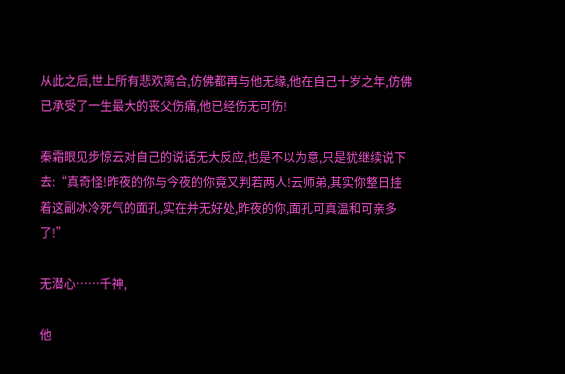从此之后,世上所有悲欢离合,仿佛都再与他无缘,他在自己十岁之年,仿佛已承受了一生最大的丧父伤痛,他已经伤无可伤!

秦霜眼见步惊云对自己的说话无大反应,也是不以为意,只是犹继续说下去:“真奇怪!昨夜的你与今夜的你竟又判若两人!云师弟,其实你整日挂着这副冰冷死气的面孔,实在并无好处,昨夜的你,面孔可真温和可亲多了!”

无潜心……千神,

他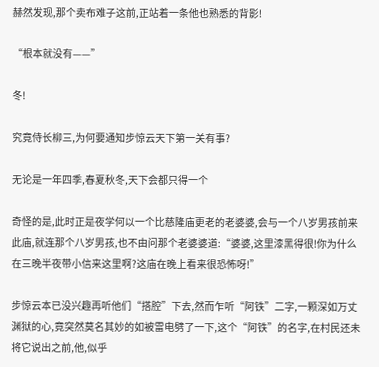赫然发现,那个卖布难子这前,正站着一条他也熟悉的背影!

“根本就没有——”

冬!

究竟侍长柳三,为何要通知步惊云天下第一关有事?

无论是一年四季,春夏秋冬,天下会都只得一个

奇怪的是,此时正是夜学何以一个比慈隆庙更老的老婆婆,会与一个八岁男孩前来此庙,就连那个八岁男孩,也不由问那个老婆婆道:“婆婆,这里漆黑得很!你为什么在三晚半夜带小信来这里啊?这庙在晚上看来很恐怖呀!”

步惊云本已没兴趣再听他们“搭腔”下去,然而乍听“阿铁”二字,一颗深如万丈渊狱的心,竟突然莫名其妙的如被雷电劈了一下,这个“阿铁”的名字,在村民还未将它说出之前,他,似乎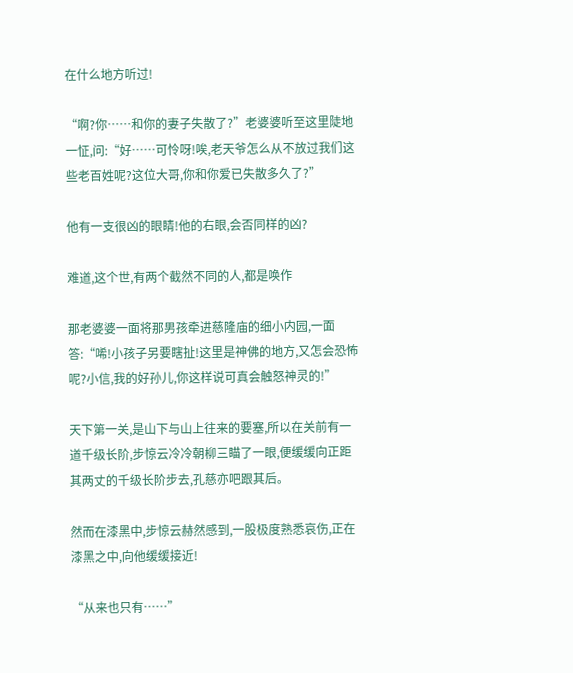在什么地方听过!

“啊?你……和你的妻子失散了?”老婆婆听至这里陡地一怔,问:“好……可怜呀!唉,老天爷怎么从不放过我们这些老百姓呢?这位大哥,你和你爱已失散多久了?”

他有一支很凶的眼睛!他的右眼,会否同样的凶?

难道,这个世,有两个截然不同的人,都是唤作

那老婆婆一面将那男孩牵进慈隆庙的细小内园,一面答:“唏!小孩子另要瞎扯!这里是神佛的地方,又怎会恐怖呢?小信,我的好孙儿,你这样说可真会触怒神灵的!”

天下第一关,是山下与山上往来的要塞,所以在关前有一道千级长阶,步惊云冷冷朝柳三瞄了一眼,便缓缓向正距其两丈的千级长阶步去,孔慈亦吧跟其后。

然而在漆黑中,步惊云赫然感到,一股极度熟悉哀伤,正在漆黑之中,向他缓缓接近!

“从来也只有……”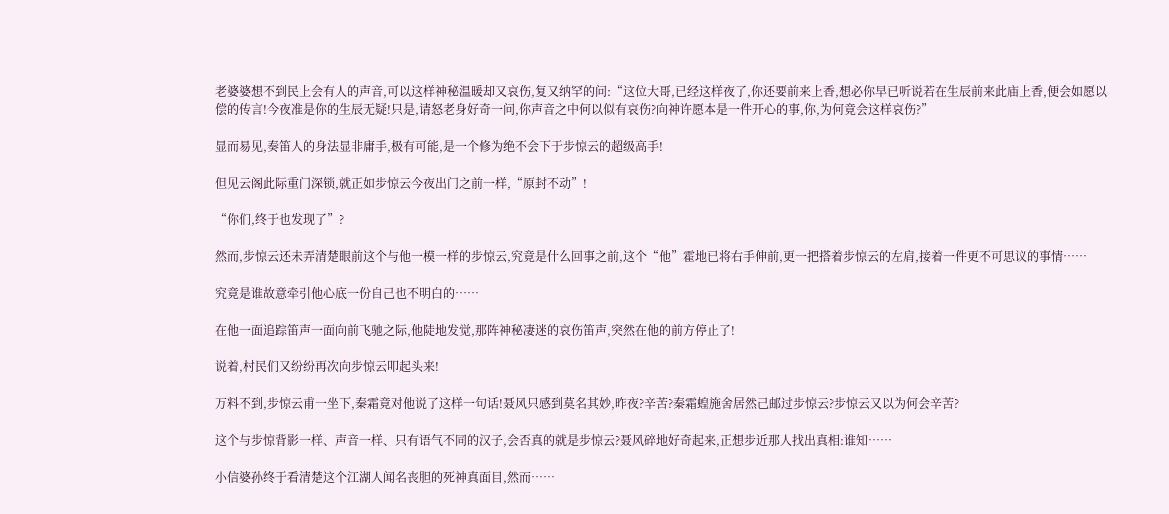老婆婆想不到民上会有人的声音,可以这样神秘温暖却又哀伤,复又纳罕的问:“这位大哥,已经这样夜了,你还要前来上香,想必你早已听说若在生辰前来此庙上香,便会如愿以偿的传言!今夜准是你的生辰无疑!只是,请怒老身好奇一问,你声音之中何以似有哀伤?向神许愿本是一件开心的事,你,为何竟会这样哀伤?”

显而易见,奏笛人的身法显非庸手,极有可能,是一个修为绝不会下于步惊云的超级高手!

但见云阁此际重门深锁,就正如步惊云今夜出门之前一样,“原封不动”!

“你们,终于也发现了”?

然而,步惊云还未弄清楚眼前这个与他一模一样的步惊云,究竟是什么回事之前,这个“他”霍地已将右手伸前,更一把搭着步惊云的左肩,接着一件更不可思议的事情……

究竟是谁故意牵引他心底一份自己也不明白的……

在他一面追踪笛声一面向前飞驰之际,他陡地发觉,那阵神秘凄迷的哀伤笛声,突然在他的前方停止了!

说着,村民们又纷纷再次向步惊云叩起头来!

万料不到,步惊云甫一坐下,秦霜竟对他说了这样一句话!聂风只感到莫名其妙,昨夜?辛苦?秦霜蝗施舍居然己邮过步惊云?步惊云又以为何会辛苦?

这个与步惊背影一样、声音一样、只有语气不同的汉子,会否真的就是步惊云?聂风碎地好奇起来,正想步近那人找出真相:谁知……

小信婆孙终于看清楚这个江湖人闻名丧胆的死神真面目,然而……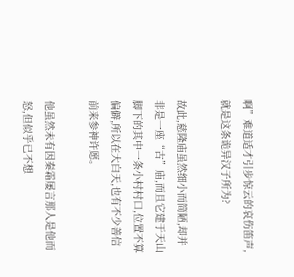啊”难道适才引步惊云的哀伤笛声,就是这条诡异汉子所为?

故此,慈隆庙虽然细小而简陋,却并非是一座“古”庙,而且它建于天山脚下的其中一条小村村口,位置不算偏僻,所以在大白天,也有不少善信前来参神许愿。

他虽然未有因秦霜屡言那人是他而怒,但似乎已不想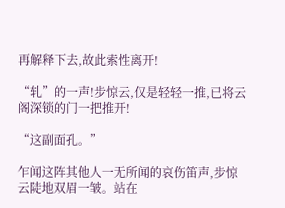再解释下去,故此索性离开!

“轧”的一声!步惊云,仅是轻轻一推,已将云阁深锁的门一把推开!

“这副面孔。”

乍闻这阵其他人一无所闻的哀伤笛声,步惊云陡地双眉一皱。站在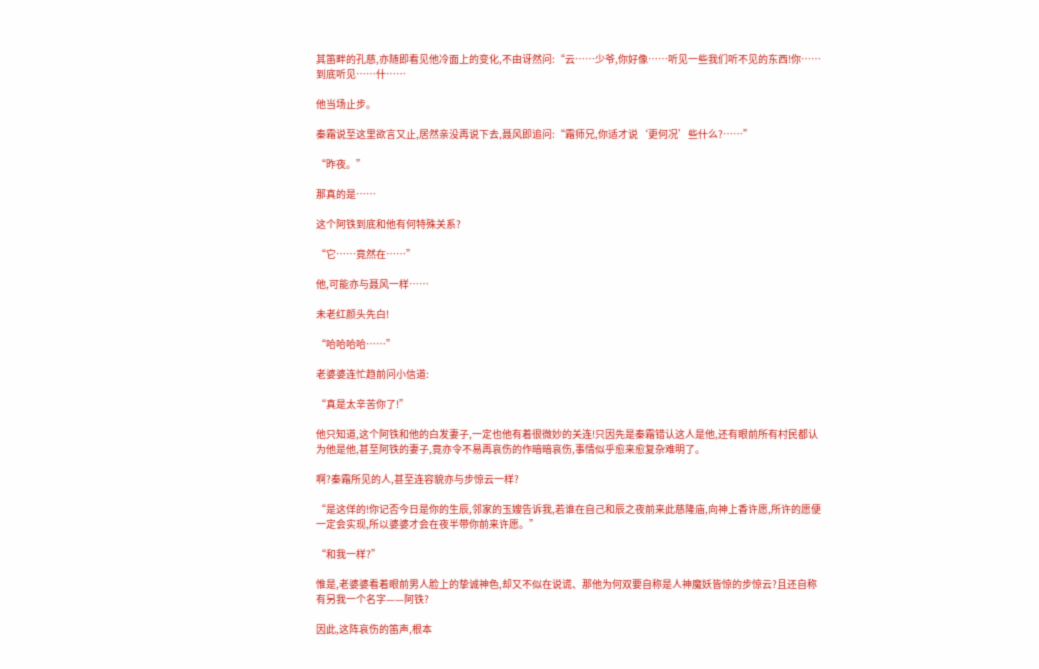其笛畔的孔慈,亦随即看见他冷面上的变化,不由讶然问:“云……少爷,你好像……听见一些我们听不见的东西!你……到底听见……什……

他当场止步。

秦霜说至这里欲言又止,居然亲没再说下去,聂风即追问:“霜师兄,你适才说‘更何况’些什么?……”

“昨夜。”

那真的是……

这个阿铁到底和他有何特殊关系?

“它……竟然在……”

他,可能亦与聂风一样……

未老红颜头先白!

“哈哈哈哈……”

老婆婆连忙趋前问小信道:

“真是太辛苦你了!”

他只知道,这个阿铁和他的白发妻子,一定也他有着很微妙的关连!只因先是秦霜错认这人是他,还有眼前所有村民都认为他是他,甚至阿铁的妻子,竟亦令不易再哀伤的作暗暗哀伤,事情似乎愈来愈复杂难明了。

啊?秦霜所见的人,甚至连容貌亦与步惊云一样?

“是这佯的!你记否今日是你的生辰,邻家的玉嫂告诉我,若谁在自己和辰之夜前来此慈隆庙,向神上香许愿,所许的愿便一定会实现,所以婆婆才会在夜半带你前来许愿。”

“和我一样?”

惟是,老婆婆看着眼前男人脸上的挚诚神色,却又不似在说谎、那他为何双要自称是人神魔妖皆惊的步惊云?且还自称有另我一个名字——阿铁?

因此,这阵哀伤的笛声,根本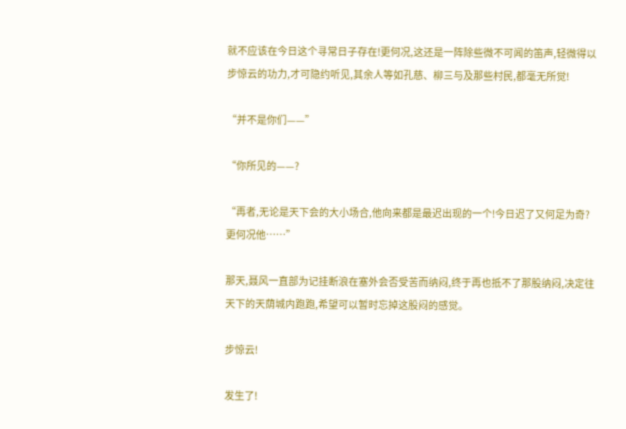就不应该在今日这个寻常日子存在!更何况,这还是一阵除些微不可闻的笛声,轻微得以步惊云的功力,才可隐约听见,其余人等如孔慈、柳三与及那些村民,都毫无所觉!

“并不是你们——”

“你所见的——?

“再者,无论是天下会的大小场合,他向来都是最迟出现的一个!今日迟了又何足为奇?更何况他……”

那天,聂风一直部为记挂断浪在塞外会否受苦而纳闷,终于再也抵不了那股纳闷,决定往天下的天荫城内跑跑,希望可以暂时忘掉这股闷的感觉。

步惊云!

发生了!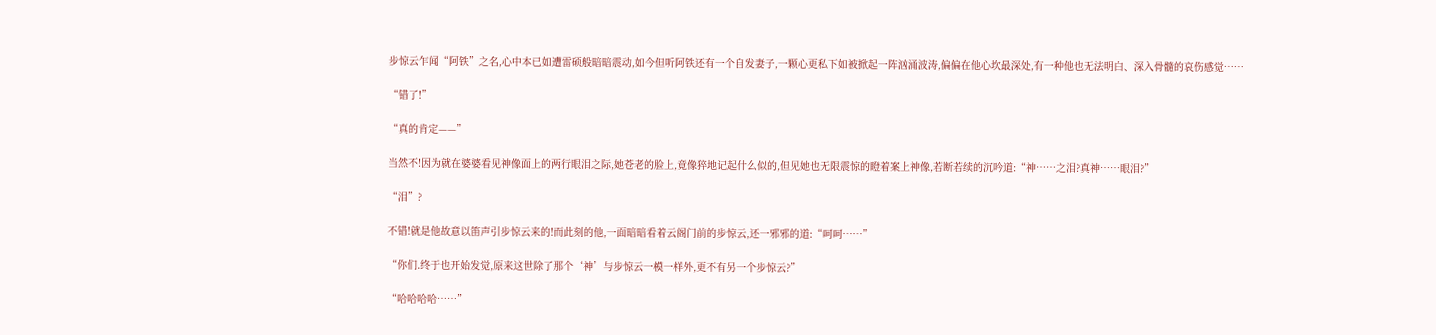步惊云乍闻“阿铁”之名,心中本已如遭雷硕般暗暗震动,如今但听阿铁还有一个自发妻子,一颗心更私下如被掀起一阵汹涌波涛,偏偏在他心坎最深处,有一种他也无法明白、深入骨髓的哀伤感觉……

“错了!”

“真的肯定——”

当然不!因为就在婆婆看见神像面上的两行眼泪之际,她苍老的脸上,竟像猝地记起什么似的,但见她也无限震惊的瞪着案上神像,若断若续的沉吟道:“神……之泪?真神……眼泪?”

“泪”?

不错!就是他故意以笛声引步惊云来的!而此刻的他,一面暗暗看着云阁门前的步惊云,还一邪邪的道:“呵呵……”

“你们.终于也开始发觉,原来这世除了那个‘神’与步惊云一模一样外,更不有另一个步惊云?”

“哈哈哈哈……”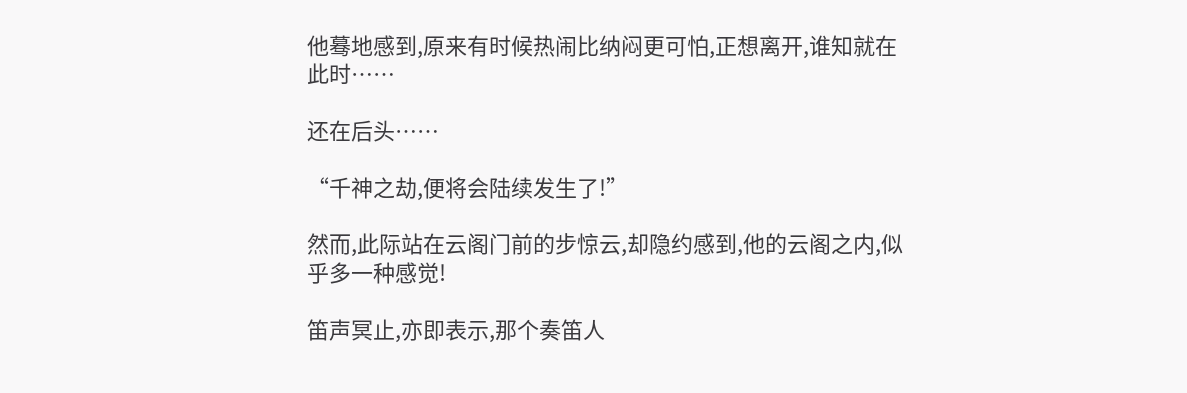他蓦地感到,原来有时候热闹比纳闷更可怕,正想离开,谁知就在此时……

还在后头……

“千神之劫,便将会陆续发生了!”

然而,此际站在云阁门前的步惊云,却隐约感到,他的云阁之内,似乎多一种感觉!

笛声冥止,亦即表示,那个奏笛人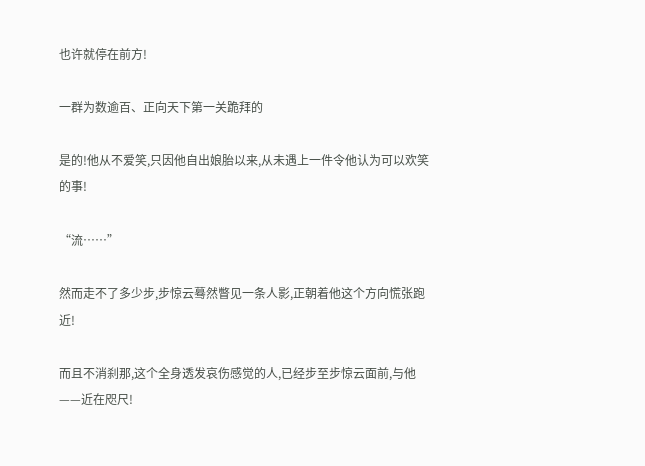也许就停在前方!

一群为数逾百、正向天下第一关跪拜的

是的!他从不爱笑,只因他自出娘胎以来,从未遇上一件令他认为可以欢笑的事!

“流……”

然而走不了多少步,步惊云蓦然瞥见一条人影,正朝着他这个方向慌张跑近!

而且不消刹那,这个全身透发哀伤感觉的人,已经步至步惊云面前,与他——近在咫尺!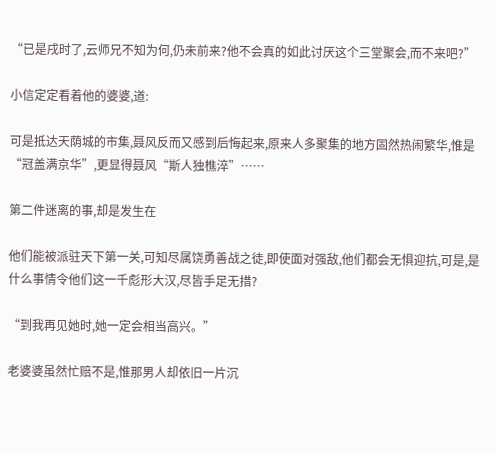“已是戌时了,云师兄不知为何,仍未前来?他不会真的如此讨厌这个三堂聚会,而不来吧?”

小信定定看着他的婆婆,道:

可是抵达天荫城的市集,聂风反而又感到后悔起来,原来人多聚集的地方固然热闹繁华,惟是“冠盖满京华”,更显得聂风“斯人独樵淬”……

第二件迷离的事,却是发生在

他们能被派驻天下第一关,可知尽属饶勇善战之徒,即使面对强敌,他们都会无惧迎抗,可是,是什么事情令他们这一千彪形大汉,尽皆手足无措?

“到我再见她时,她一定会相当高兴。”

老婆婆虽然忙赔不是,惟那男人却依旧一片沉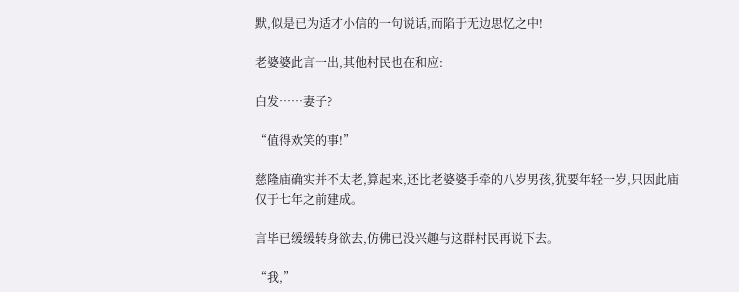默,似是已为适才小信的一句说话,而陷于无边思忆之中!

老婆婆此言一出,其他村民也在和应:

白发……妻子?

“值得欢笑的事!”

慈隆庙确实并不太老,算起来,还比老婆婆手牵的八岁男孩,犹要年轻一岁,只因此庙仅于七年之前建成。

言毕已缓缓转身欲去,仿佛已没兴趣与这群村民再说下去。

“我,”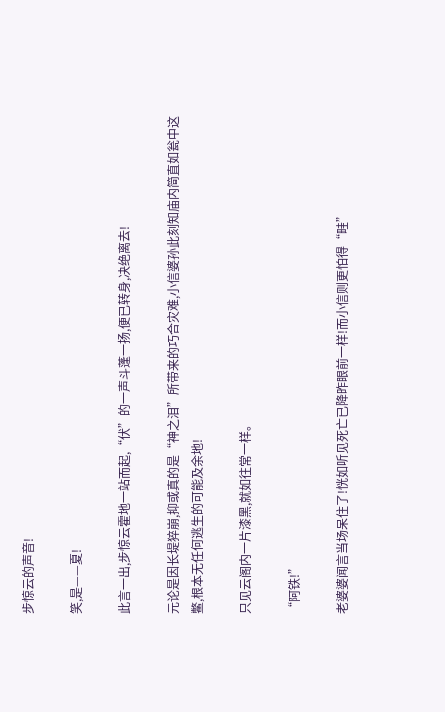步惊云的声音!

笑,是——夏!

此言一出,步惊云霍地一站而起,“伏”的一声斗蓬一扬,便已转身,决绝离去!

元论是因长堤猝崩,抑或真的是“神之泪”所带来的巧合灾难,小信婆孙此刻知庙内简直如瓮中这鳖,根本无任何逃生的可能及余地!

只见云阁内一片漆黑,就如往常一样。

“阿铁!”

老婆婆闻言当场呆住了!恍如听见死亡已降昨眼前一样!而小信则更怕得“畦”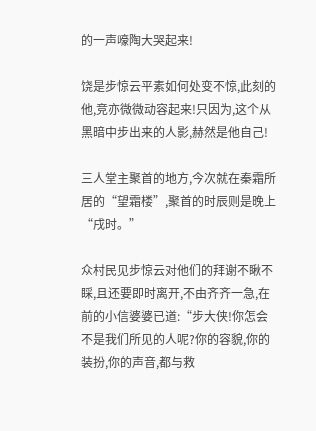的一声嚎陶大哭起来!

饶是步惊云平素如何处变不惊,此刻的他,竞亦微微动容起来!只因为,这个从黑暗中步出来的人影,赫然是他自己!

三人堂主聚首的地方,今次就在秦霜所居的“望霜楼”,聚首的时辰则是晚上“戌时。”

众村民见步惊云对他们的拜谢不瞅不睬,且还要即时离开,不由齐齐一急,在前的小信婆婆已道:“步大侠!你怎会不是我们所见的人呢?你的容貌,你的装扮,你的声音,都与救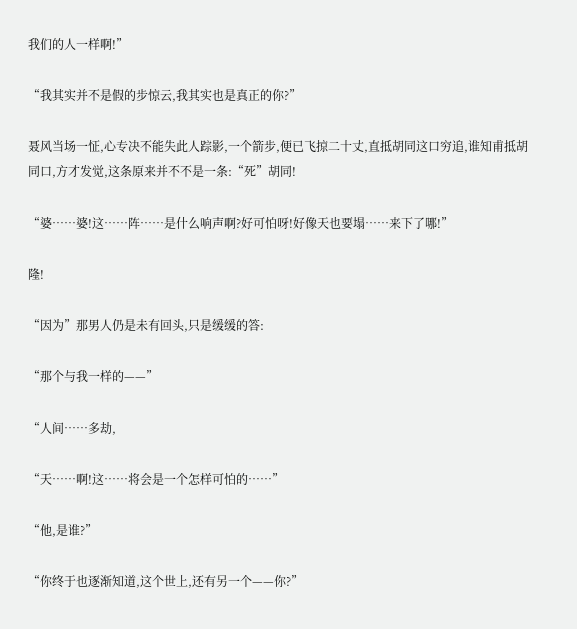我们的人一样啊!”

“我其实并不是假的步惊云,我其实也是真正的你?”

聂风当场一怔,心专决不能失此人踪影,一个箭步,便已飞掠二十丈,直抵胡同这口穷追,谁知甫抵胡同口,方才发觉,这条原来并不不是一条:“死”胡同!

“婆……婆!这……阵……是什么响声啊?好可怕呀!好像天也要塌……来下了哪!”

隆!

“因为”那男人仍是未有回头,只是缓缓的答:

“那个与我一样的——”

“人间……多劫,

“天……啊!这……将会是一个怎样可怕的……”

“他,是谁?”

“你终于也逐渐知道,这个世上,还有另一个——你?”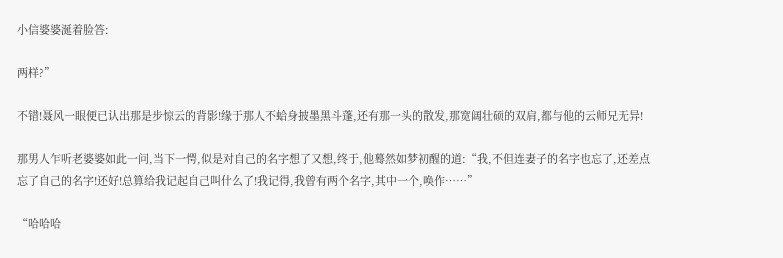小信婆婆涎着脸答:

两样?”

不错!聂风一眼便已认出那是步惊云的背影!缘于那人不蛤身披墨黑斗蓬,还有那一头的散发,那宽阔壮硕的双肩,都与他的云师兄无异!

那男人乍听老婆婆如此一问,当下一愕,似是对自己的名字想了又想,终于,他蓦然如梦初醒的道:“我,不但连妻子的名字也忘了,还差点忘了自己的名字!还好!总算给我记起自己叫什么了!我记得,我曾有两个名字,其中一个,唤作……”

“哈哈哈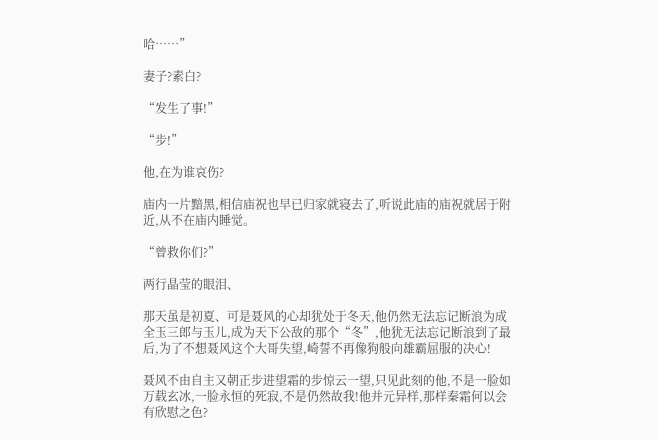哈……”

妻子?素白?

“发生了事!”

“步!”

他,在为谁哀伤?

庙内一片黯黑,相信庙祝也早已归家就寝去了,听说此庙的庙祝就居于附近,从不在庙内睡觉。

“曾救你们?”

两行晶莹的眼泪、

那天虽是初夏、可是聂风的心却犹处于冬天,他仍然无法忘记断浪为成全玉三郎与玉儿,成为天下公敌的那个“冬”,他犹无法忘记断浪到了最后,为了不想聂风这个大哥失望,崎誓不再像狗般向雄霸屈服的决心!

聂风不由自主又朝正步进望霜的步惊云一望,只见此刻的他,不是一脸如万载玄冰,一脸永恒的死寂,不是仍然故我!他并元异样,那样秦霜何以会有欣慰之色?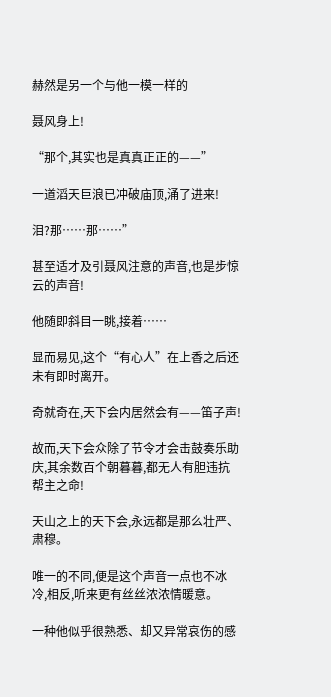赫然是另一个与他一模一样的

聂风身上!

“那个,其实也是真真正正的——”

一道滔天巨浪已冲破庙顶,涌了进来!

泪?那……那……”

甚至适才及引聂风注意的声音,也是步惊云的声音!

他随即斜目一眺,接着……

显而易见,这个“有心人”在上香之后还未有即时离开。

奇就奇在,天下会内居然会有——笛子声!

故而,天下会众除了节令才会击鼓奏乐助庆,其余数百个朝暮暮,都无人有胆违抗帮主之命!

天山之上的天下会,永远都是那么壮严、肃穆。

唯一的不同,便是这个声音一点也不冰冷,相反,听来更有丝丝浓浓情暖意。

一种他似乎很熟悉、却又异常哀伤的感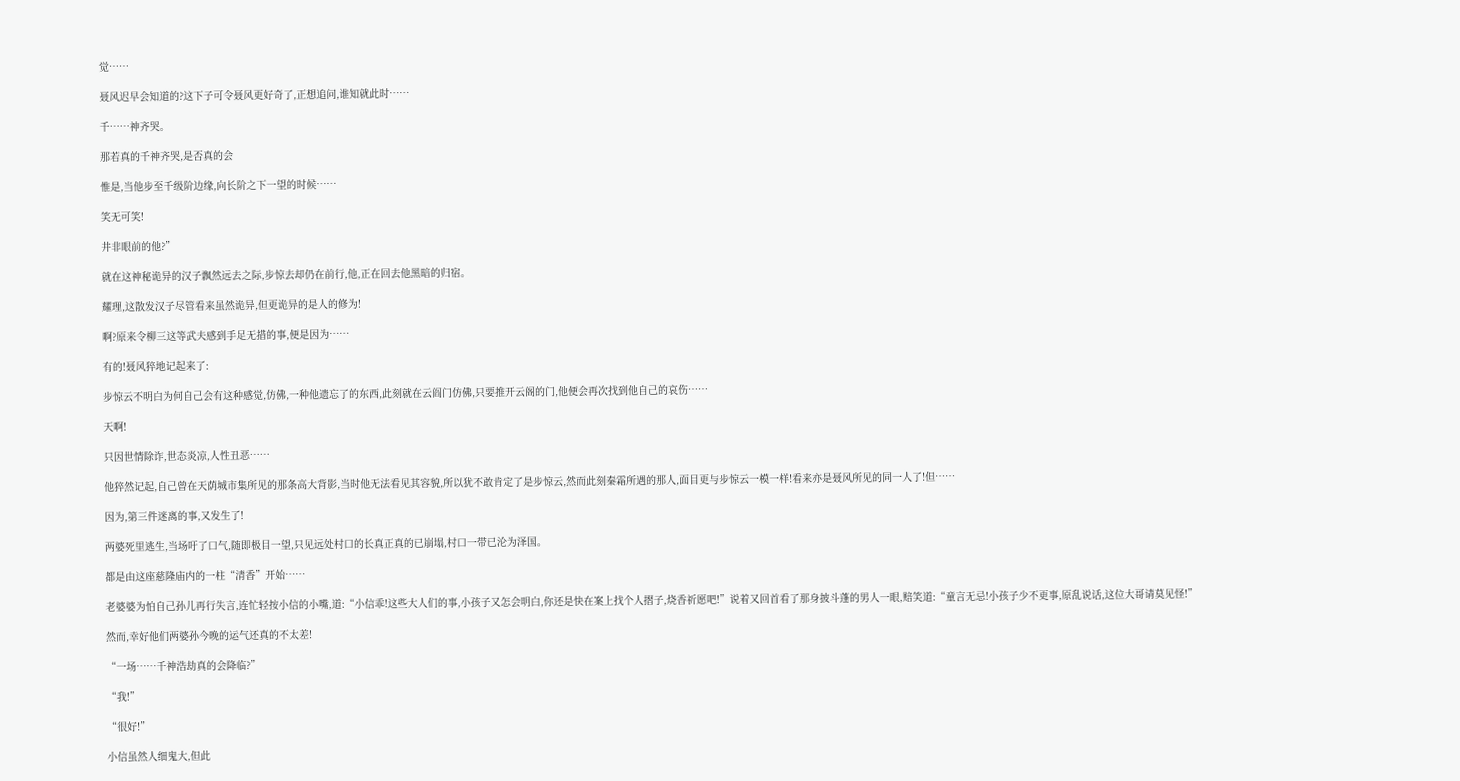觉……

聂风迟早会知道的?这下子可令聂风更好奇了,正想追问,谁知就此时……

千……神齐哭。

那若真的千神齐哭,是否真的会

惟是,当他步至千级阶边缘,向长阶之下一望的时候……

笑无可笑!

井非眼前的他?”

就在这神秘诡异的汉子飘然远去之际,步惊去却仍在前行,他,正在回去他黑暗的归宿。

耀理,这散发汉子尽管看来虽然诡异,但更诡异的是人的修为!

啊?原来令柳三这等武夫感到手足无措的事,便是因为……

有的!聂风猝地记起来了:

步惊云不明白为何自己会有这种感觉,仿佛,一种他遗忘了的东西,此刻就在云阎门仿佛,只要推开云阁的门,他便会再次找到他自己的哀伤……

天啊!

只因世情除诈,世态炎凉,人性丑恶……

他猝然记起,自己曾在天荫城市集所见的那条高大背影,当时他无法看见其容貌,所以犹不敢肯定了是步惊云,然而此刻秦霜所遇的那人,面目更与步惊云一模一样!看来亦是聂风所见的同一人了!但……

因为,第三件迷离的事,又发生了!

两婆死里逃生,当场吁了口气,随即极目一望,只见远处村口的长真正真的已崩塌,村口一带已沦为泽国。

都是由这座慈隆庙内的一柱“清香”开始……

老婆婆为怕自己孙儿再行失言,连忙轻按小信的小嘴,道:“小信乖!这些大人们的事,小孩子又怎会明白,你还是快在案上找个人摺子,烧香祈愿吧!”说着又回首看了那身披斗蓬的男人一眼,赔笑道:“童言无忌!小孩子少不更事,原乱说话,这位大哥请莫见怪!”

然而,幸好他们两婆孙今晚的运气还真的不太差!

“一场……千神浩劫真的会降临?”

“我!”

“很好!”

小信虽然人细鬼大,但此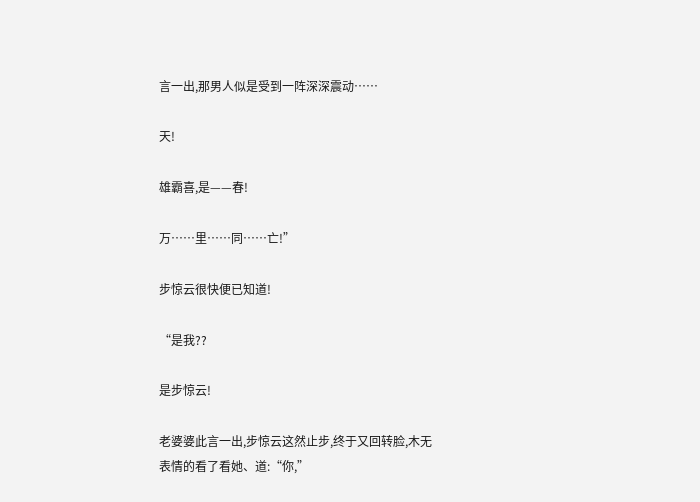言一出,那男人似是受到一阵深深震动……

天!

雄霸喜,是——春!

万……里……同……亡!”

步惊云很快便已知道!

“是我??

是步惊云!

老婆婆此言一出,步惊云这然止步,终于又回转脸,木无表情的看了看她、道:“你,”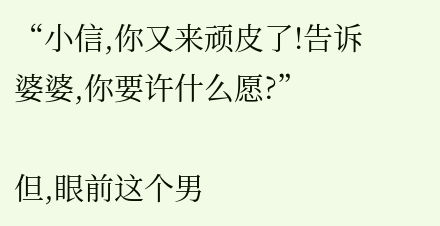“小信,你又来顽皮了!告诉婆婆,你要许什么愿?”

但,眼前这个男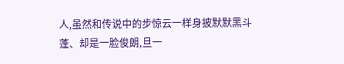人,虽然和传说中的步惊云一样身披默默黑斗蓬、却是一脸俊朗,旦一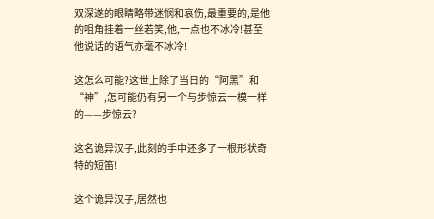双深遂的眼睛略带迷悯和哀伤,最重要的,是他的咀角挂着一丝若笑,他,一点也不冰冷!甚至他说话的语气亦毫不冰冷!

这怎么可能?这世上除了当日的“阿黑”和“神”,怎可能仍有另一个与步惊云一模一样的——步惊云?

这名诡异汉子,此刻的手中还多了一根形状奇特的短笛!

这个诡异汉子,居然也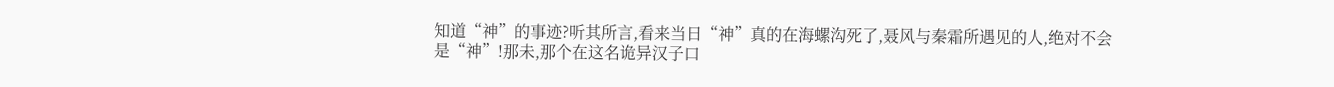知道“神”的事迹?听其所言,看来当日“神”真的在海螺沟死了,聂风与秦霜所遇见的人,绝对不会是“神”!那未,那个在这名诡异汉子口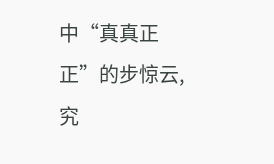中“真真正正”的步惊云,究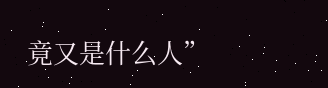竟又是什么人”